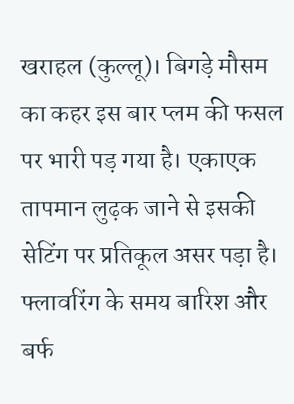खराहल (कुल्लू)। बिगड़े मौसम का कहर इस बार प्लम की फसल पर भारी पड़ गया है। एकाएक तापमान लुढ़क जाने से इसकी सेटिंग पर प्रतिकूल असर पड़ा है। फ्लावरिंग के समय बारिश और
बर्फ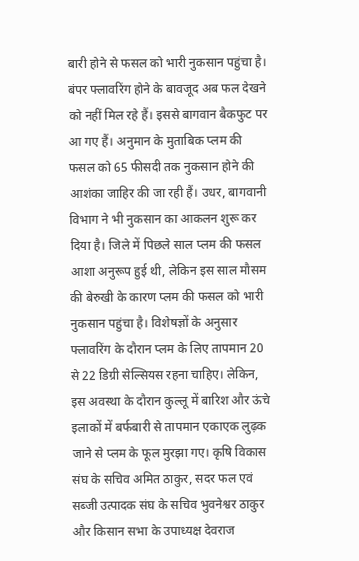बारी होने से फसल को भारी नुकसान पहुंचा है। बंपर फ्लावरिंग होने के बावजूद अब फल देखने को नहीं मिल रहे हैं। इससे बागवान बैकफुट पर आ गए हैं। अनुमान के मुताबिक प्लम की फसल को 65 फीसदी तक नुकसान होने की आशंका जाहिर की जा रही हैं। उधर, बागवानी विभाग ने भी नुकसान का आकलन शुरू कर दिया है। जिले में पिछले साल प्लम की फसल आशा अनुरूप हुई थी, लेकिन इस साल मौसम की बेरुखी के कारण प्लम की फसल को भारी नुकसान पहुंचा है। विशेषज्ञों के अनुसार फ्लावरिंग के दौरान प्लम के लिए तापमान 20 से 22 डिग्री सेल्सियस रहना चाहिए। लेकिन, इस अवस्था के दौरान कुल्लू में बारिश और ऊंचे इलाकों में बर्फबारी से तापमान एकाएक लुढ़क जाने से प्लम के फूल मुरझा गए। कृषि विकास संघ के सचिव अमित ठाकुर, सदर फल एवं सब्जी उत्पादक संघ के सचिव भुवनेश्वर ठाकुर और किसान सभा के उपाध्यक्ष देवराज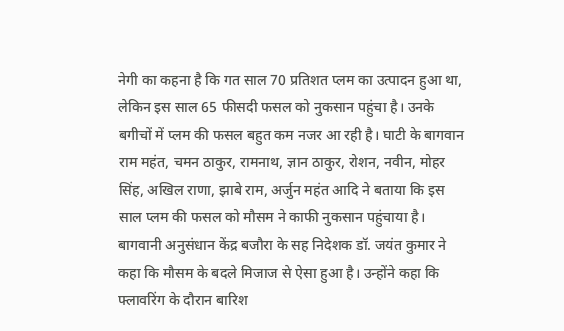नेगी का कहना है कि गत साल 70 प्रतिशत प्लम का उत्पादन हुआ था, लेकिन इस साल 65 फीसदी फसल को नुकसान पहुंचा है। उनके बगीचों में प्लम की फसल बहुत कम नजर आ रही है। घाटी के बागवान राम महंत, चमन ठाकुर, रामनाथ, ज्ञान ठाकुर, रोशन, नवीन, मोहर सिंह, अखिल राणा, झाबे राम, अर्जुन महंत आदि ने बताया कि इस साल प्लम की फसल को मौसम ने काफी नुकसान पहुंचाया है। बागवानी अनुसंधान केंद्र बजौरा के सह निदेशक डॉ. जयंत कुमार ने कहा कि मौसम के बदले मिजाज से ऐसा हुआ है। उन्होंने कहा कि फ्लावरिंग के दौरान बारिश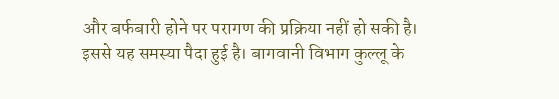और बर्फबारी होने पर परागण की प्रक्रिया नहीं हो सकी है। इससे यह समस्या पैदा हुई है। बागवानी विभाग कुल्लू के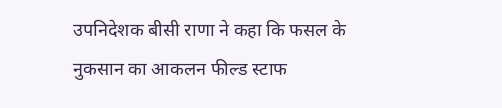उपनिदेशक बीसी राणा ने कहा कि फसल के नुकसान का आकलन फील्ड स्टाफ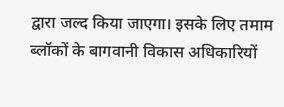द्वारा जल्द किया जाएगा। इसके लिए तमाम ब्लॉकों के बागवानी विकास अधिकारियों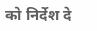को निर्देश दे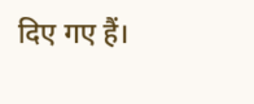दिए गए हैं।